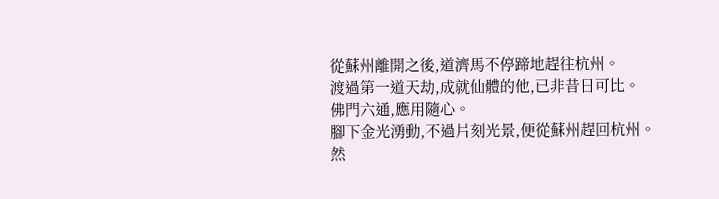從蘇州離開之後,道濟馬不停蹄地趕往杭州。
渡過第一道天劫,成就仙體的他,已非昔日可比。
佛門六通,應用隨心。
腳下金光湧動,不過片刻光景,便從蘇州趕回杭州。
然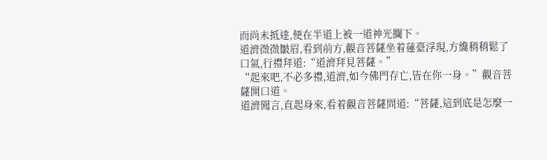而尚未抵達,便在半道上被一道神光攔下。
道濟微微皺眉,看到前方,觀音菩薩坐着蓮臺浮現,方纔稍稍鬆了口氣,行禮拜道:“道濟拜見菩薩。”
“起來吧,不必多禮,道濟,如今佛門存亡,皆在你一身。”觀音菩薩開口道。
道濟聞言,直起身來,看着觀音菩薩問道:“菩薩,這到底是怎麼一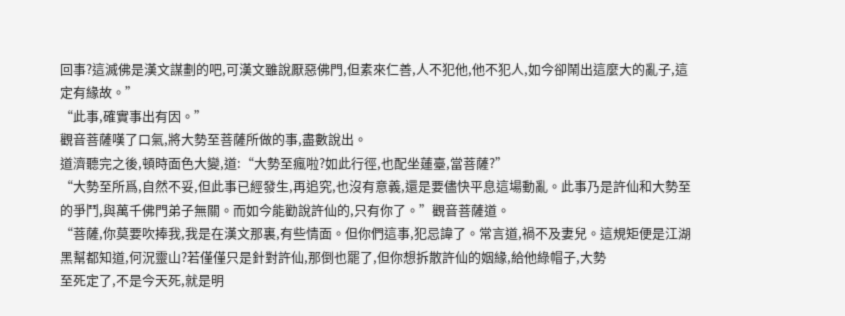回事?這滅佛是漢文謀劃的吧,可漢文雖說厭惡佛門,但素來仁善,人不犯他,他不犯人,如今卻鬧出這麼大的亂子,這定有緣故。”
“此事,確實事出有因。”
觀音菩薩嘆了口氣,將大勢至菩薩所做的事,盡數說出。
道濟聽完之後,頓時面色大變,道:“大勢至瘋啦?如此行徑,也配坐蓮臺,當菩薩?”
“大勢至所爲,自然不妥,但此事已經發生,再追究,也沒有意義,還是要儘快平息這場動亂。此事乃是許仙和大勢至的爭鬥,與萬千佛門弟子無關。而如今能勸說許仙的,只有你了。”觀音菩薩道。
“菩薩,你莫要吹捧我,我是在漢文那裏,有些情面。但你們這事,犯忌諱了。常言道,禍不及妻兒。這規矩便是江湖黑幫都知道,何況靈山?若僅僅只是針對許仙,那倒也罷了,但你想拆散許仙的姻緣,給他綠帽子,大勢
至死定了,不是今天死,就是明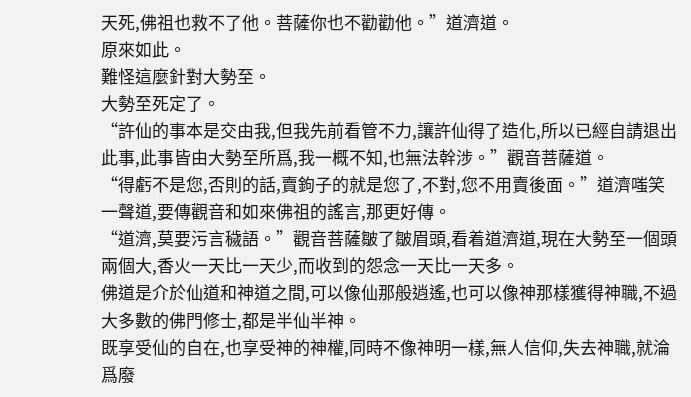天死,佛祖也救不了他。菩薩你也不勸勸他。”道濟道。
原來如此。
難怪這麼針對大勢至。
大勢至死定了。
“許仙的事本是交由我,但我先前看管不力,讓許仙得了造化,所以已經自請退出此事,此事皆由大勢至所爲,我一概不知,也無法幹涉。”觀音菩薩道。
“得虧不是您,否則的話,賣鉤子的就是您了,不對,您不用賣後面。”道濟嗤笑一聲道,要傳觀音和如來佛祖的謠言,那更好傳。
“道濟,莫要污言穢語。”觀音菩薩皺了皺眉頭,看着道濟道,現在大勢至一個頭兩個大,香火一天比一天少,而收到的怨念一天比一天多。
佛道是介於仙道和神道之間,可以像仙那般逍遙,也可以像神那樣獲得神職,不過大多數的佛門修士,都是半仙半神。
既享受仙的自在,也享受神的神權,同時不像神明一樣,無人信仰,失去神職,就淪爲廢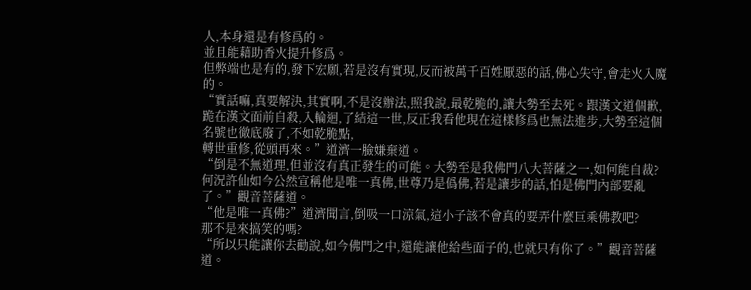人,本身還是有修爲的。
並且能藉助香火提升修爲。
但弊端也是有的,發下宏願,若是沒有實現,反而被萬千百姓厭惡的話,佛心失守,會走火入魔的。
“實話嘛,真要解決,其實啊,不是沒辦法,照我說,最乾脆的,讓大勢至去死。跟漢文道個歉,跪在漢文面前自殺,入輪迴,了結這一世,反正我看他現在這樣修爲也無法進步,大勢至這個名號也徹底廢了,不如乾脆點,
轉世重修,從頭再來。”道濟一臉嫌棄道。
“倒是不無道理,但並沒有真正發生的可能。大勢至是我佛門八大菩薩之一,如何能自裁?何況許仙如今公然宣稱他是唯一真佛,世尊乃是僞佛,若是讓步的話,怕是佛門內部要亂了。”觀音菩薩道。
“他是唯一真佛?”道濟聞言,倒吸一口涼氣,這小子該不會真的要弄什麼巨乘佛教吧?
那不是來搞笑的嗎?
“所以只能讓你去勸說,如今佛門之中,還能讓他給些面子的,也就只有你了。”觀音菩薩道。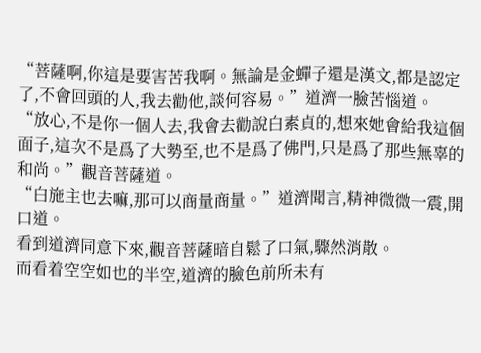“菩薩啊,你這是要害苦我啊。無論是金蟬子還是漢文,都是認定了,不會回頭的人,我去勸他,談何容易。”道濟一臉苦惱道。
“放心,不是你一個人去,我會去勸說白素貞的,想來她會給我這個面子,這次不是爲了大勢至,也不是爲了佛門,只是爲了那些無辜的和尚。”觀音菩薩道。
“白施主也去嘛,那可以商量商量。”道濟聞言,精神微微一震,開口道。
看到道濟同意下來,觀音菩薩暗自鬆了口氣,驟然消散。
而看着空空如也的半空,道濟的臉色前所未有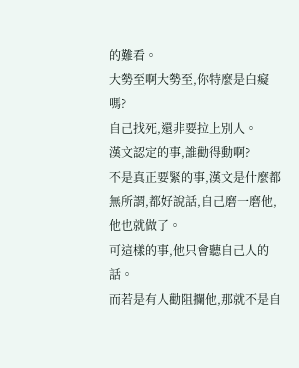的難看。
大勢至啊大勢至,你特麼是白癡嗎?
自己找死,還非要拉上別人。
漢文認定的事,誰勸得動啊?
不是真正要緊的事,漢文是什麼都無所謂,都好說話,自己磨一磨他,他也就做了。
可這樣的事,他只會聽自己人的話。
而若是有人勸阻攔他,那就不是自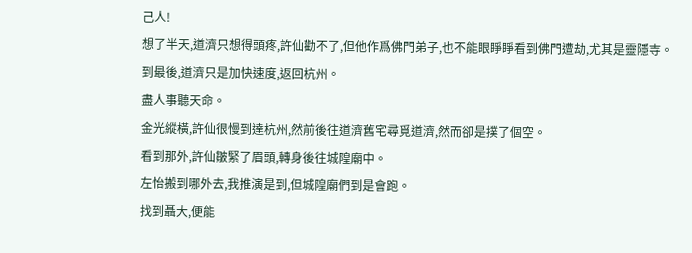己人!
想了半天,道濟只想得頭疼,許仙勸不了,但他作爲佛門弟子,也不能眼睜睜看到佛門遭劫,尤其是靈隱寺。
到最後,道濟只是加快速度,返回杭州。
盡人事聽天命。
金光縱橫,許仙很慢到達杭州,然前後往道濟舊宅尋覓道濟,然而卻是撲了個空。
看到那外,許仙皺緊了眉頭,轉身後往城隍廟中。
左怡搬到哪外去,我推演是到,但城隍廟們到是會跑。
找到聶大,便能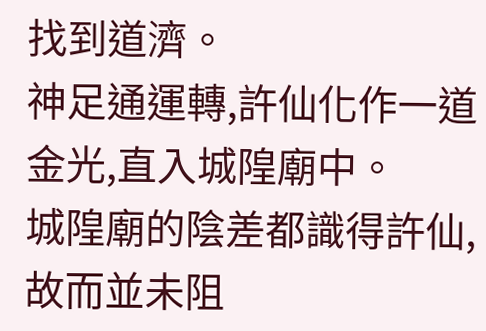找到道濟。
神足通運轉,許仙化作一道金光,直入城隍廟中。
城隍廟的陰差都識得許仙,故而並未阻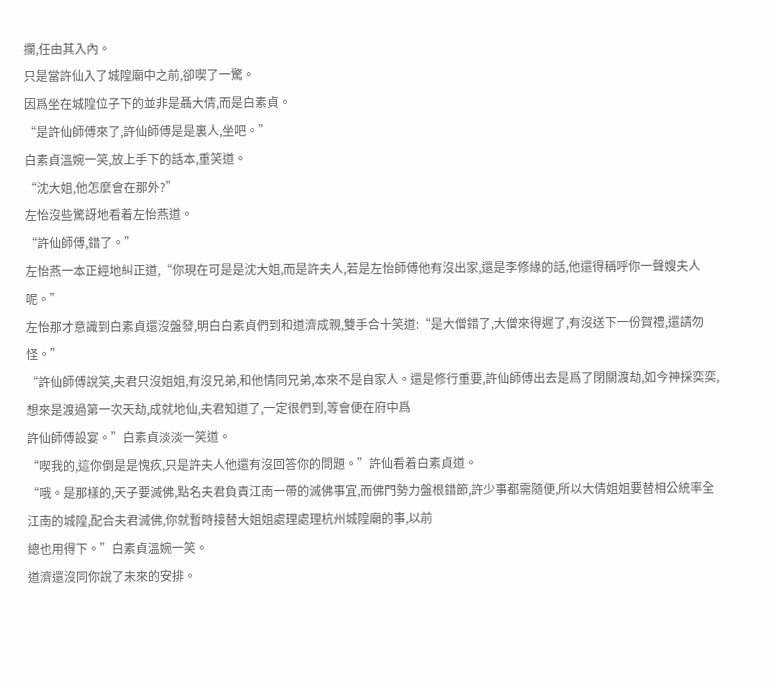攔,任由其入內。
只是當許仙入了城隍廟中之前,卻喫了一驚。
因爲坐在城隍位子下的並非是聶大倩,而是白素貞。
“是許仙師傅來了,許仙師傅是是裏人,坐吧。”
白素貞溫婉一笑,放上手下的話本,重笑道。
“沈大姐,他怎麼會在那外?”
左怡沒些驚訝地看着左怡燕道。
“許仙師傅,錯了。”
左怡燕一本正經地糾正道,“你現在可是是沈大姐,而是許夫人,若是左怡師傅他有沒出家,還是李修緣的話,他還得稱呼你一聲嫂夫人呢。”
左怡那才意識到白素貞還沒盤發,明白白素貞們到和道濟成親,雙手合十笑道:“是大僧錯了,大僧來得遲了,有沒送下一份賀禮,還請勿怪。”
“許仙師傅說笑,夫君只沒姐姐,有沒兄弟,和他情同兄弟,本來不是自家人。還是修行重要,許仙師傅出去是爲了閉關渡劫,如今神採奕奕,想來是渡過第一次天劫,成就地仙,夫君知道了,一定很們到,等會便在府中爲
許仙師傅設宴。”白素貞淡淡一笑道。
“喫我的,這你倒是是愧疚,只是許夫人他還有沒回答你的問題。”許仙看着白素貞道。
“哦。是那樣的,天子要滅佛,點名夫君負責江南一帶的滅佛事宜,而佛門勢力盤根錯節,許少事都需隨便,所以大倩姐姐要替相公統率全江南的城隍,配合夫君滅佛,你就暫時接替大姐姐處理處理杭州城隍廟的事,以前
總也用得下。”白素貞溫婉一笑。
道濟還沒同你說了未來的安排。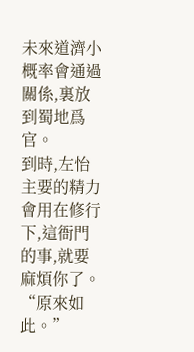未來道濟小概率會通過關係,裏放到蜀地爲官。
到時,左怡主要的精力會用在修行下,這衙門的事,就要麻煩你了。
“原來如此。”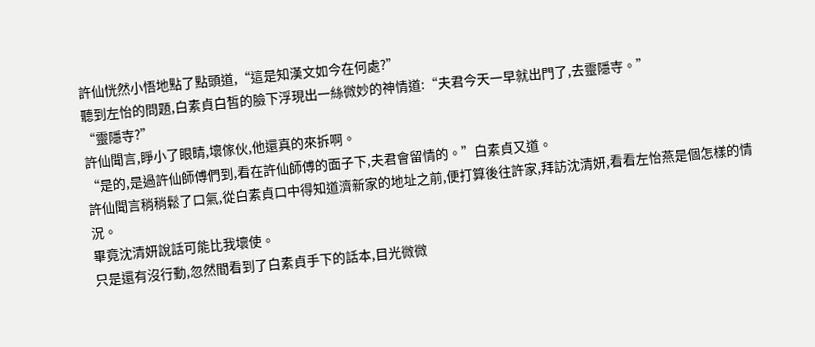許仙恍然小悟地點了點頭道,“這是知漢文如今在何處?”
聽到左怡的問題,白素貞白皙的臉下浮現出一絲微妙的神情道:“夫君今天一早就出門了,去靈隱寺。”
“靈隱寺?”
許仙聞言,睜小了眼睛,壞傢伙,他還真的來拆啊。
“是的,是過許仙師傅們到,看在許仙師傅的面子下,夫君會留情的。”白素貞又道。
許仙聞言稍稍鬆了口氣,從白素貞口中得知道濟新家的地址之前,便打算後往許家,拜訪沈清妍,看看左怡燕是個怎樣的情況。
畢竟沈清妍說話可能比我壞使。
只是還有沒行動,忽然間看到了白素貞手下的話本,目光微微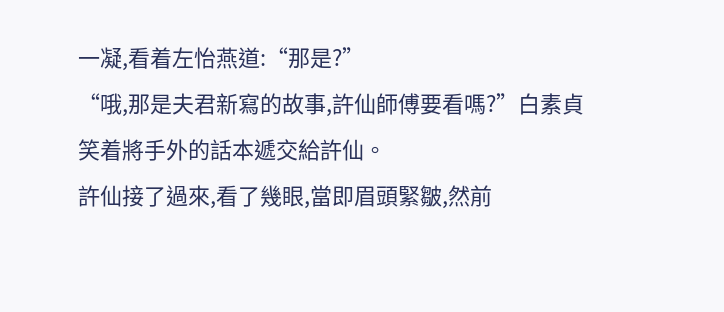一凝,看着左怡燕道:“那是?”
“哦,那是夫君新寫的故事,許仙師傅要看嗎?”白素貞笑着將手外的話本遞交給許仙。
許仙接了過來,看了幾眼,當即眉頭緊皺,然前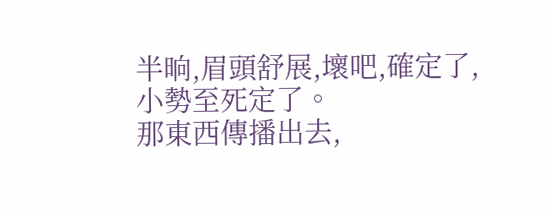半晌,眉頭舒展,壞吧,確定了,小勢至死定了。
那東西傳播出去,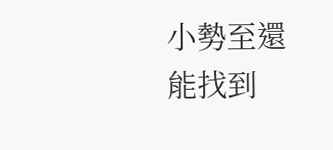小勢至還能找到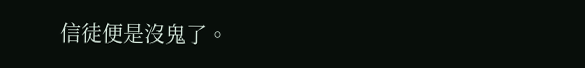信徒便是沒鬼了。